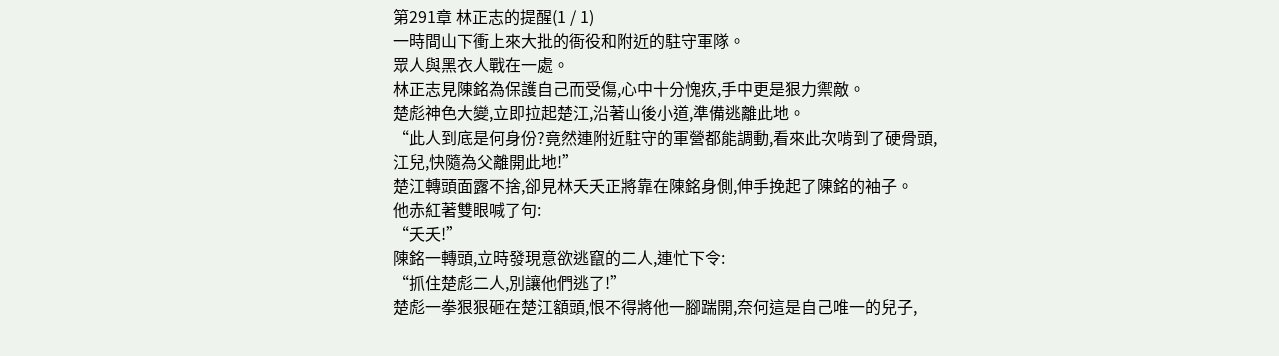第291章 林正志的提醒(1 / 1)
一時間山下衝上來大批的衙役和附近的駐守軍隊。
眾人與黑衣人戰在一處。
林正志見陳銘為保護自己而受傷,心中十分愧疚,手中更是狠力禦敵。
楚彪神色大變,立即拉起楚江,沿著山後小道,準備逃離此地。
“此人到底是何身份?竟然連附近駐守的軍營都能調動,看來此次啃到了硬骨頭,江兒,快隨為父離開此地!”
楚江轉頭面露不捨,卻見林夭夭正將靠在陳銘身側,伸手挽起了陳銘的袖子。
他赤紅著雙眼喊了句:
“夭夭!”
陳銘一轉頭,立時發現意欲逃竄的二人,連忙下令:
“抓住楚彪二人,別讓他們逃了!”
楚彪一拳狠狠砸在楚江額頭,恨不得將他一腳踹開,奈何這是自己唯一的兒子,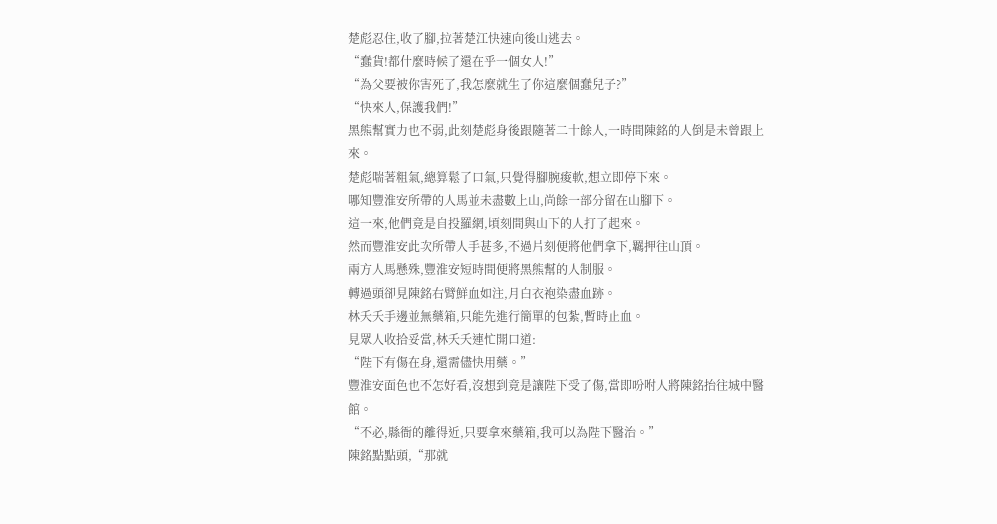楚彪忍住,收了腳,拉著楚江快速向後山逃去。
“蠢貨!都什麼時候了還在乎一個女人!”
“為父要被你害死了,我怎麼就生了你這麼個蠢兒子?”
“快來人,保護我們!”
黑熊幫實力也不弱,此刻楚彪身後跟隨著二十餘人,一時間陳銘的人倒是未曾跟上來。
楚彪喘著粗氣,總算鬆了口氣,只覺得腳腕痠軟,想立即停下來。
哪知豐淮安所帶的人馬並未盡數上山,尚餘一部分留在山腳下。
這一來,他們竟是自投羅網,頃刻間與山下的人打了起來。
然而豐淮安此次所帶人手甚多,不過片刻便將他們拿下,羈押往山頂。
兩方人馬懸殊,豐淮安短時間便將黑熊幫的人制服。
轉過頭卻見陳銘右臂鮮血如注,月白衣袍染盡血跡。
林夭夭手邊並無藥箱,只能先進行簡單的包紮,暫時止血。
見眾人收拾妥當,林夭夭連忙開口道:
“陛下有傷在身,還需儘快用藥。”
豐淮安面色也不怎好看,沒想到竟是讓陛下受了傷,當即吩咐人將陳銘抬往城中醫館。
“不必,縣衙的離得近,只要拿來藥箱,我可以為陛下醫治。”
陳銘點點頭,“那就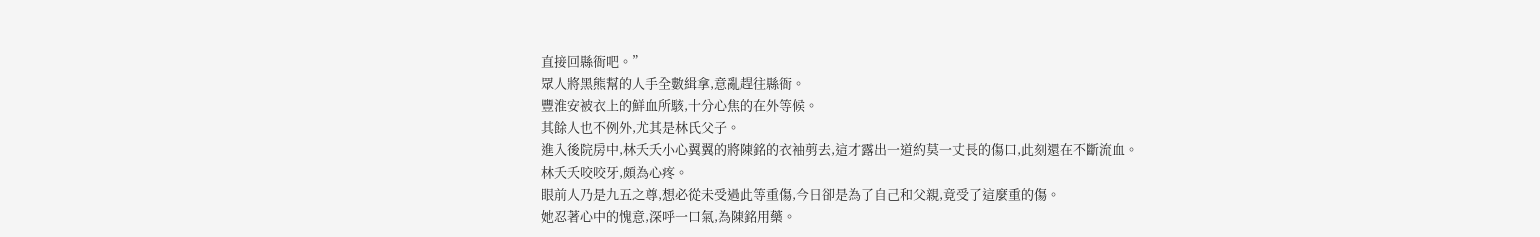直接回縣衙吧。”
眾人將黑熊幫的人手全數緝拿,意亂趕往縣衙。
豐淮安被衣上的鮮血所駭,十分心焦的在外等候。
其餘人也不例外,尤其是林氏父子。
進入後院房中,林夭夭小心翼翼的將陳銘的衣袖剪去,這才露出一道約莫一丈長的傷口,此刻還在不斷流血。
林夭夭咬咬牙,頗為心疼。
眼前人乃是九五之尊,想必從未受過此等重傷,今日卻是為了自己和父親,竟受了這麼重的傷。
她忍著心中的愧意,深呼一口氣,為陳銘用藥。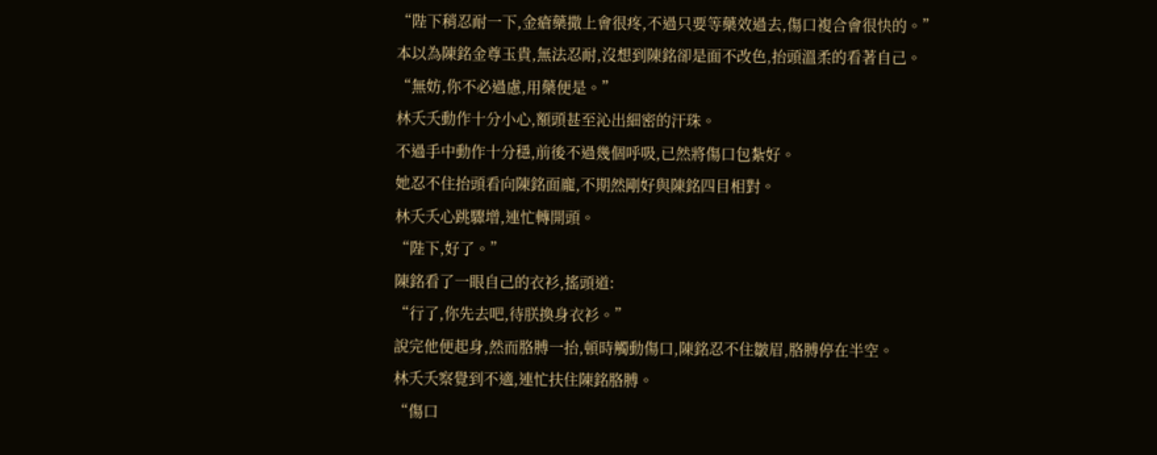“陛下稍忍耐一下,金瘡藥撒上會很疼,不過只要等藥效過去,傷口複合會很快的。”
本以為陳銘金尊玉貴,無法忍耐,沒想到陳銘卻是面不改色,抬頭溫柔的看著自己。
“無妨,你不必過慮,用藥便是。”
林夭夭動作十分小心,額頭甚至沁出細密的汗珠。
不過手中動作十分穩,前後不過幾個呼吸,已然將傷口包紮好。
她忍不住抬頭看向陳銘面龐,不期然剛好與陳銘四目相對。
林夭夭心跳驟增,連忙轉開頭。
“陛下,好了。”
陳銘看了一眼自己的衣衫,搖頭道:
“行了,你先去吧,待朕換身衣衫。”
說完他便起身,然而胳膊一抬,頓時觸動傷口,陳銘忍不住皺眉,胳膊停在半空。
林夭夭察覺到不適,連忙扶住陳銘胳膊。
“傷口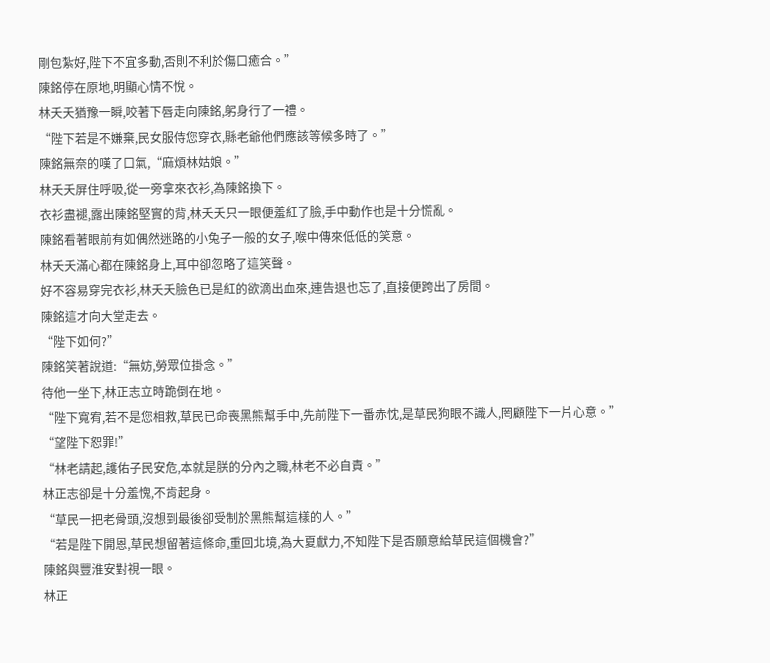剛包紮好,陛下不宜多動,否則不利於傷口癒合。”
陳銘停在原地,明顯心情不悅。
林夭夭猶豫一瞬,咬著下唇走向陳銘,躬身行了一禮。
“陛下若是不嫌棄,民女服侍您穿衣,縣老爺他們應該等候多時了。”
陳銘無奈的嘆了口氣,“麻煩林姑娘。”
林夭夭屏住呼吸,從一旁拿來衣衫,為陳銘換下。
衣衫盡褪,露出陳銘堅實的背,林夭夭只一眼便羞紅了臉,手中動作也是十分慌亂。
陳銘看著眼前有如偶然迷路的小兔子一般的女子,喉中傳來低低的笑意。
林夭夭滿心都在陳銘身上,耳中卻忽略了這笑聲。
好不容易穿完衣衫,林夭夭臉色已是紅的欲滴出血來,連告退也忘了,直接便跨出了房間。
陳銘這才向大堂走去。
“陛下如何?”
陳銘笑著說道:“無妨,勞眾位掛念。”
待他一坐下,林正志立時跪倒在地。
“陛下寬宥,若不是您相救,草民已命喪黑熊幫手中,先前陛下一番赤忱,是草民狗眼不識人,罔顧陛下一片心意。”
“望陛下恕罪!”
“林老請起,護佑子民安危,本就是朕的分內之職,林老不必自責。”
林正志卻是十分羞愧,不肯起身。
“草民一把老骨頭,沒想到最後卻受制於黑熊幫這樣的人。”
“若是陛下開恩,草民想留著這條命,重回北境,為大夏獻力,不知陛下是否願意給草民這個機會?”
陳銘與豐淮安對視一眼。
林正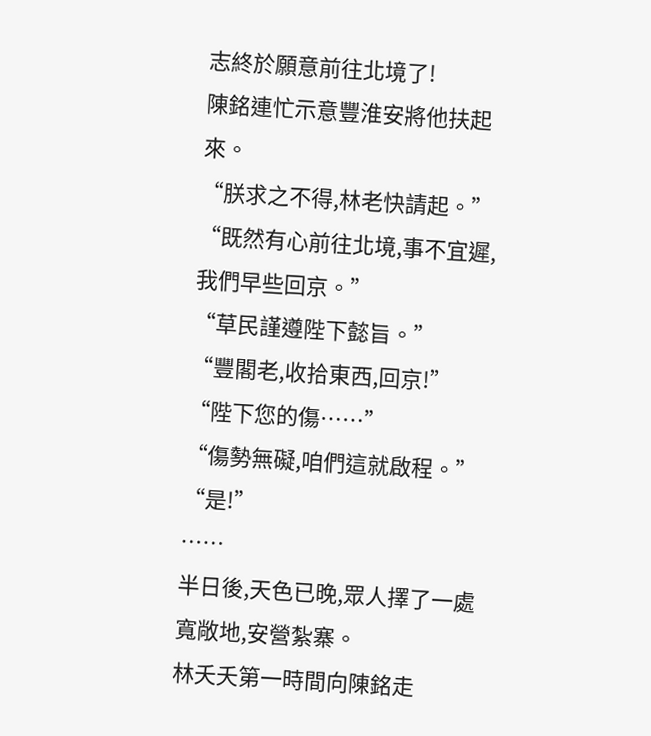志終於願意前往北境了!
陳銘連忙示意豐淮安將他扶起來。
“朕求之不得,林老快請起。”
“既然有心前往北境,事不宜遲,我們早些回京。”
“草民謹遵陛下懿旨。”
“豐閣老,收拾東西,回京!”
“陛下您的傷……”
“傷勢無礙,咱們這就啟程。”
“是!”
……
半日後,天色已晚,眾人擇了一處寬敞地,安營紮寨。
林夭夭第一時間向陳銘走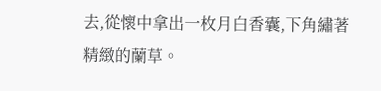去,從懷中拿出一枚月白香囊,下角繡著精緻的蘭草。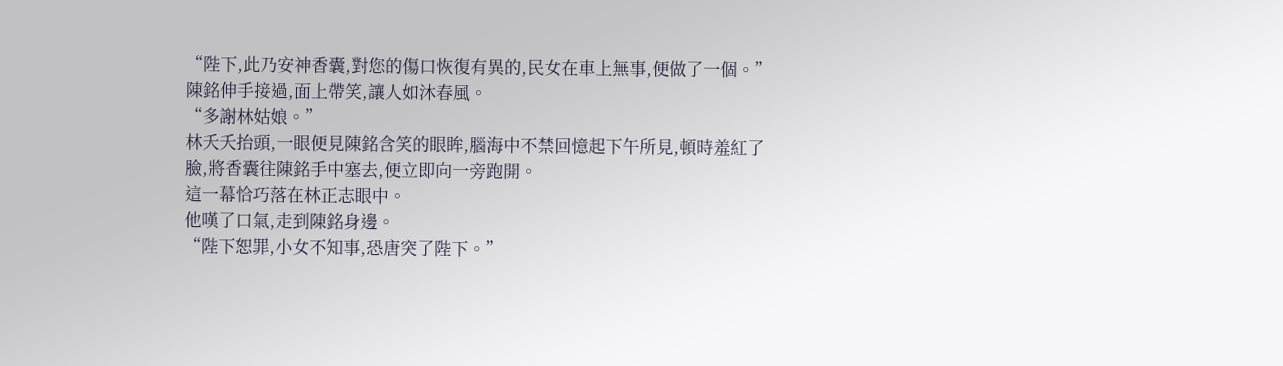“陛下,此乃安神香囊,對您的傷口恢復有異的,民女在車上無事,便做了一個。”
陳銘伸手接過,面上帶笑,讓人如沐春風。
“多謝林姑娘。”
林夭夭抬頭,一眼便見陳銘含笑的眼眸,腦海中不禁回憶起下午所見,頓時羞紅了臉,將香囊往陳銘手中塞去,便立即向一旁跑開。
這一幕恰巧落在林正志眼中。
他嘆了口氣,走到陳銘身邊。
“陛下恕罪,小女不知事,恐唐突了陛下。”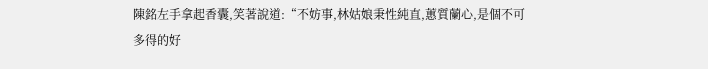陳銘左手拿起香囊,笑著說道:“不妨事,林姑娘秉性純直,蕙質蘭心,是個不可多得的好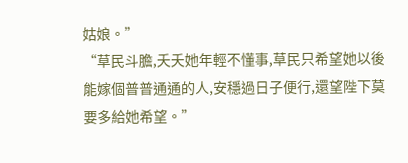姑娘。”
“草民斗膽,夭夭她年輕不懂事,草民只希望她以後能嫁個普普通通的人,安穩過日子便行,還望陛下莫要多給她希望。”